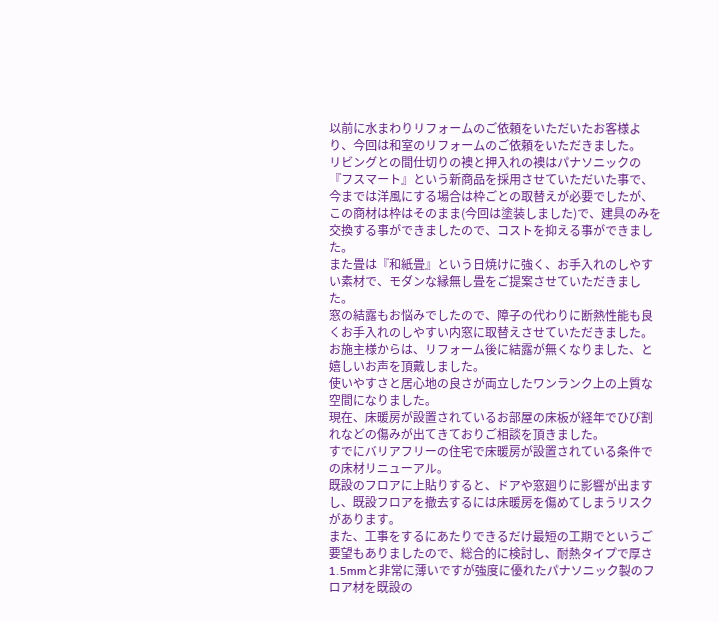以前に水まわりリフォームのご依頼をいただいたお客様より、今回は和室のリフォームのご依頼をいただきました。
リビングとの間仕切りの襖と押入れの襖はパナソニックの『フスマート』という新商品を採用させていただいた事で、今までは洋風にする場合は枠ごとの取替えが必要でしたが、この商材は枠はそのまま(今回は塗装しました)で、建具のみを交換する事ができましたので、コストを抑える事ができました。
また畳は『和紙畳』という日焼けに強く、お手入れのしやすい素材で、モダンな縁無し畳をご提案させていただきました。
窓の結露もお悩みでしたので、障子の代わりに断熱性能も良くお手入れのしやすい内窓に取替えさせていただきました。お施主様からは、リフォーム後に結露が無くなりました、と嬉しいお声を頂戴しました。
使いやすさと居心地の良さが両立したワンランク上の上質な空間になりました。
現在、床暖房が設置されているお部屋の床板が経年でひび割れなどの傷みが出てきておりご相談を頂きました。
すでにバリアフリーの住宅で床暖房が設置されている条件での床材リニューアル。
既設のフロアに上貼りすると、ドアや窓廻りに影響が出ますし、既設フロアを撤去するには床暖房を傷めてしまうリスクがあります。
また、工事をするにあたりできるだけ最短の工期でというご要望もありましたので、総合的に検討し、耐熱タイプで厚さ1.5mmと非常に薄いですが強度に優れたパナソニック製のフロア材を既設の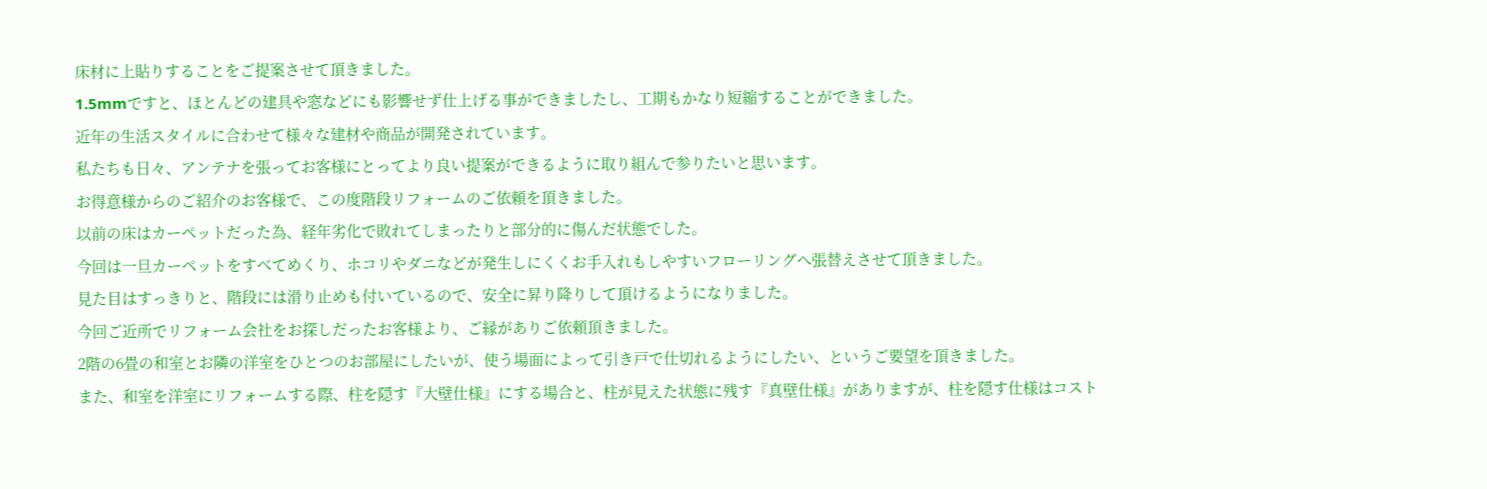床材に上貼りすることをご提案させて頂きました。
1.5mmですと、ほとんどの建具や窓などにも影響せず仕上げる事ができましたし、工期もかなり短縮することができました。
近年の生活スタイルに合わせて様々な建材や商品が開発されています。
私たちも日々、アンテナを張ってお客様にとってより良い提案ができるように取り組んで参りたいと思います。
お得意様からのご紹介のお客様で、この度階段リフォームのご依頼を頂きました。
以前の床はカーペットだった為、経年劣化で敗れてしまったりと部分的に傷んだ状態でした。
今回は一旦カーペットをすべてめくり、ホコリやダニなどが発生しにくくお手入れもしやすいフローリングへ張替えさせて頂きました。
見た目はすっきりと、階段には滑り止めも付いているので、安全に昇り降りして頂けるようになりました。
今回ご近所でリフォーム会社をお探しだったお客様より、ご縁がありご依頼頂きました。
2階の6畳の和室とお隣の洋室をひとつのお部屋にしたいが、使う場面によって引き戸で仕切れるようにしたい、というご要望を頂きました。
また、和室を洋室にリフォームする際、柱を隠す『大壁仕様』にする場合と、柱が見えた状態に残す『真壁仕様』がありますが、柱を隠す仕様はコスト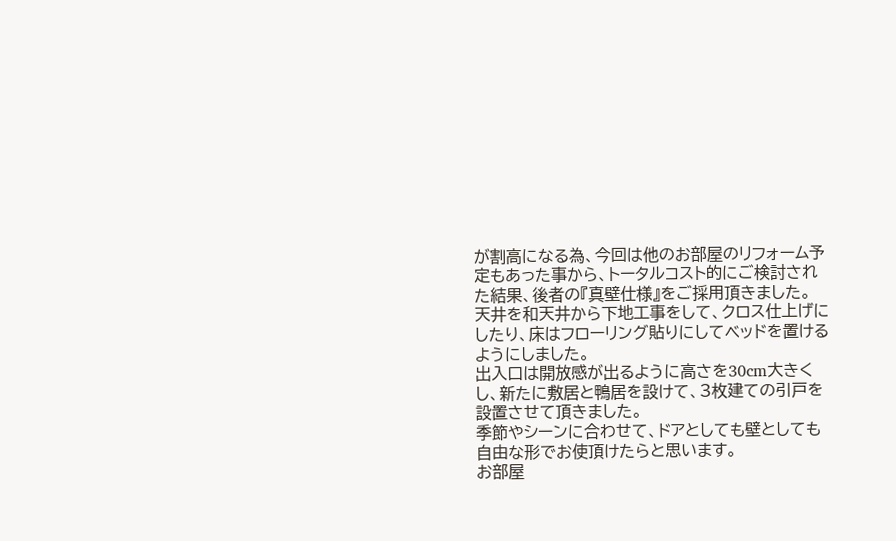が割高になる為、今回は他のお部屋のリフォーム予定もあった事から、トータルコスト的にご検討された結果、後者の『真壁仕様』をご採用頂きました。
天井を和天井から下地工事をして、クロス仕上げにしたり、床はフローリング貼りにしてベッドを置けるようにしました。
出入口は開放感が出るように高さを30cm大きくし、新たに敷居と鴨居を設けて、3枚建ての引戸を設置させて頂きました。
季節やシーンに合わせて、ドアとしても壁としても自由な形でお使頂けたらと思います。
お部屋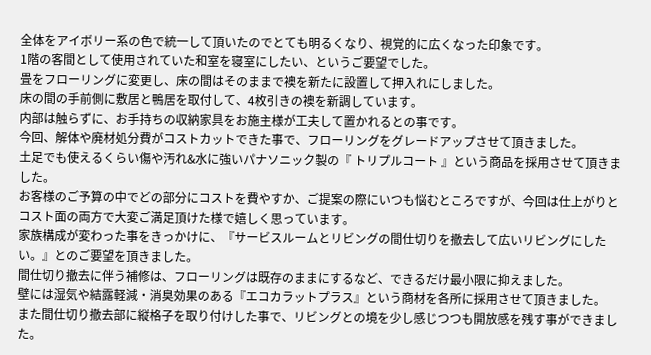全体をアイボリー系の色で統一して頂いたのでとても明るくなり、視覚的に広くなった印象です。
1階の客間として使用されていた和室を寝室にしたい、というご要望でした。
畳をフローリングに変更し、床の間はそのままで襖を新たに設置して押入れにしました。
床の間の手前側に敷居と鴨居を取付して、4枚引きの襖を新調しています。
内部は触らずに、お手持ちの収納家具をお施主様が工夫して置かれるとの事です。
今回、解体や廃材処分費がコストカットできた事で、フローリングをグレードアップさせて頂きました。
土足でも使えるくらい傷や汚れ&水に強いパナソニック製の『 トリプルコート 』という商品を採用させて頂きました。
お客様のご予算の中でどの部分にコストを費やすか、ご提案の際にいつも悩むところですが、今回は仕上がりとコスト面の両方で大変ご満足頂けた様で嬉しく思っています。
家族構成が変わった事をきっかけに、『サービスルームとリビングの間仕切りを撤去して広いリビングにしたい。』とのご要望を頂きました。
間仕切り撤去に伴う補修は、フローリングは既存のままにするなど、できるだけ最小限に抑えました。
壁には湿気や結露軽減・消臭効果のある『エコカラットプラス』という商材を各所に採用させて頂きました。
また間仕切り撤去部に縦格子を取り付けした事で、リビングとの境を少し感じつつも開放感を残す事ができました。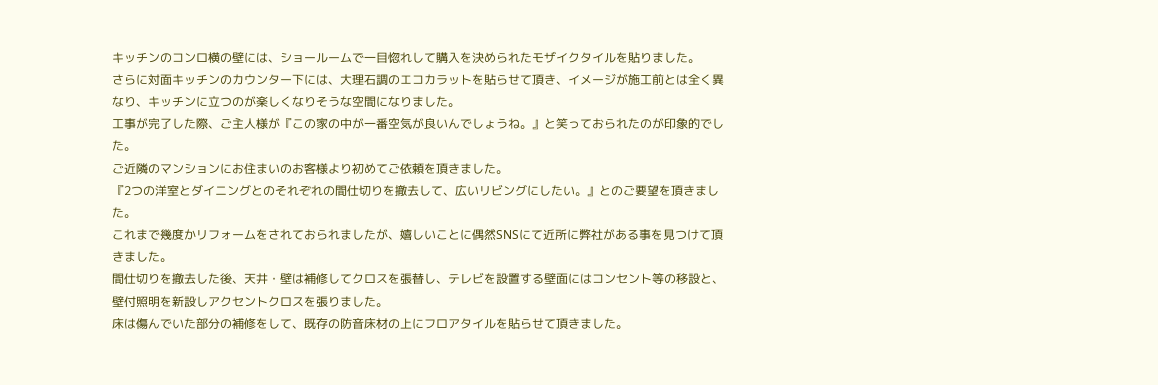キッチンのコンロ横の壁には、ショールームで一目惚れして購入を決められたモザイクタイルを貼りました。
さらに対面キッチンのカウンター下には、大理石調のエコカラットを貼らせて頂き、イメージが施工前とは全く異なり、キッチンに立つのが楽しくなりそうな空間になりました。
工事が完了した際、ご主人様が『この家の中が一番空気が良いんでしょうね。』と笑っておられたのが印象的でした。
ご近隣のマンションにお住まいのお客様より初めてご依頼を頂きました。
『2つの洋室とダイニングとのそれぞれの間仕切りを撤去して、広いリビングにしたい。』とのご要望を頂きました。
これまで幾度かリフォームをされておられましたが、嬉しいことに偶然SNSにて近所に弊社がある事を見つけて頂きました。
間仕切りを撤去した後、天井・壁は補修してクロスを張替し、テレビを設置する壁面にはコンセント等の移設と、壁付照明を新設しアクセントクロスを張りました。
床は傷んでいた部分の補修をして、既存の防音床材の上にフロアタイルを貼らせて頂きました。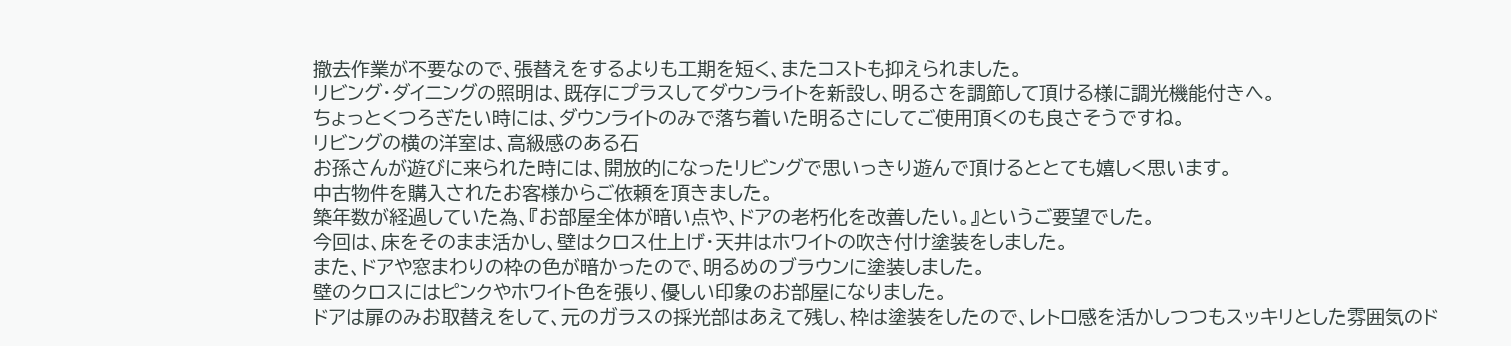撤去作業が不要なので、張替えをするよりも工期を短く、またコストも抑えられました。
リビング・ダイニングの照明は、既存にプラスしてダウンライトを新設し、明るさを調節して頂ける様に調光機能付きへ。
ちょっとくつろぎたい時には、ダウンライトのみで落ち着いた明るさにしてご使用頂くのも良さそうですね。
リビングの横の洋室は、高級感のある石
お孫さんが遊びに来られた時には、開放的になったリビングで思いっきり遊んで頂けるととても嬉しく思います。
中古物件を購入されたお客様からご依頼を頂きました。
築年数が経過していた為、『お部屋全体が暗い点や、ドアの老朽化を改善したい。』というご要望でした。
今回は、床をそのまま活かし、壁はクロス仕上げ・天井はホワイトの吹き付け塗装をしました。
また、ドアや窓まわりの枠の色が暗かったので、明るめのブラウンに塗装しました。
壁のクロスにはピンクやホワイト色を張り、優しい印象のお部屋になりました。
ドアは扉のみお取替えをして、元のガラスの採光部はあえて残し、枠は塗装をしたので、レトロ感を活かしつつもスッキリとした雰囲気のド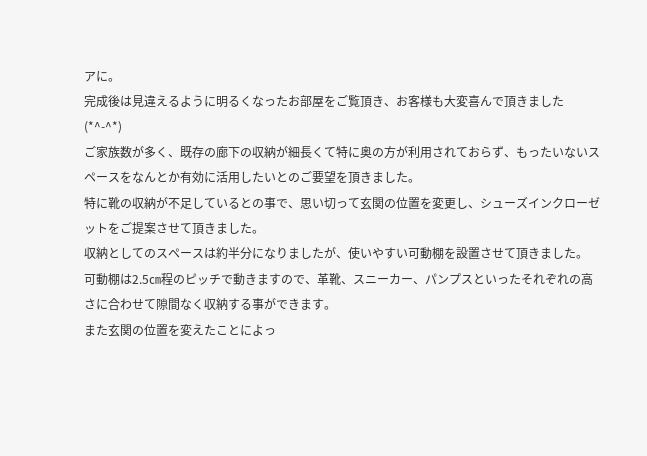アに。
完成後は見違えるように明るくなったお部屋をご覧頂き、お客様も大変喜んで頂きました(*^-^*)
ご家族数が多く、既存の廊下の収納が細長くて特に奥の方が利用されておらず、もったいないスペースをなんとか有効に活用したいとのご要望を頂きました。
特に靴の収納が不足しているとの事で、思い切って玄関の位置を変更し、シューズインクローゼットをご提案させて頂きました。
収納としてのスペースは約半分になりましたが、使いやすい可動棚を設置させて頂きました。
可動棚は2.5㎝程のピッチで動きますので、革靴、スニーカー、パンプスといったそれぞれの高さに合わせて隙間なく収納する事ができます。
また玄関の位置を変えたことによっ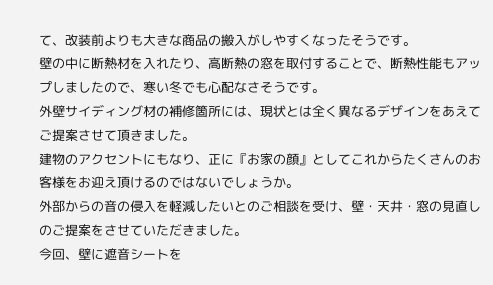て、改装前よりも大きな商品の搬入がしやすくなったそうです。
壁の中に断熱材を入れたり、高断熱の窓を取付することで、断熱性能もアップしましたので、寒い冬でも心配なさそうです。
外壁サイディング材の補修箇所には、現状とは全く異なるデザインをあえてご提案させて頂きました。
建物のアクセントにもなり、正に『お家の顔』としてこれからたくさんのお客様をお迎え頂けるのではないでしょうか。
外部からの音の侵入を軽減したいとのご相談を受け、壁・天井・窓の見直しのご提案をさせていただきました。
今回、壁に遮音シートを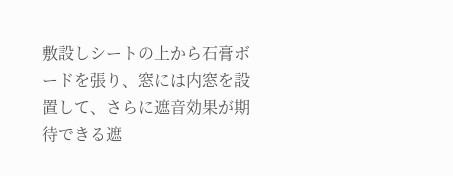敷設しシートの上から石膏ボードを張り、窓には内窓を設置して、さらに遮音効果が期待できる遮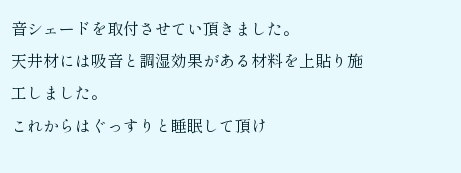音シェードを取付させてい頂きました。
天井材には吸音と調湿効果がある材料を上貼り施工しました。
これからはぐっすりと睡眠して頂け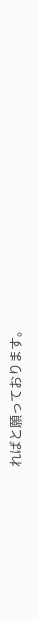ればと願っております。